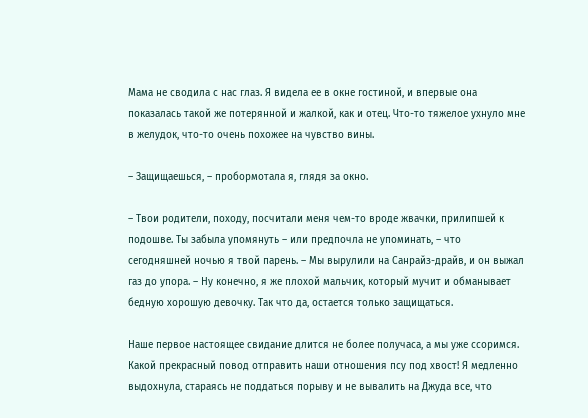Мама не сводила с нас глаз. Я видела ее в окне гостиной, и впервые она показалась такой же потерянной и жалкой, как и отец. Что-то тяжелое ухнуло мне в желудок, что-то очень похожее на чувство вины.

– Защищаешься, – пробормотала я, глядя за окно.

– Твои родители, походу, посчитали меня чем-то вроде жвачки, прилипшей к подошве. Ты забыла упомянуть – или предпочла не упоминать, – что сегодняшней ночью я твой парень. – Мы вырулили на Санрайз-драйв, и он выжал газ до упора. – Ну конечно, я же плохой мальчик, который мучит и обманывает бедную хорошую девочку. Так что да, остается только защищаться.

Наше первое настоящее свидание длится не более получаса, а мы уже ссоримся. Какой прекрасный повод отправить наши отношения псу под хвост! Я медленно выдохнула, стараясь не поддаться порыву и не вывалить на Джуда все, что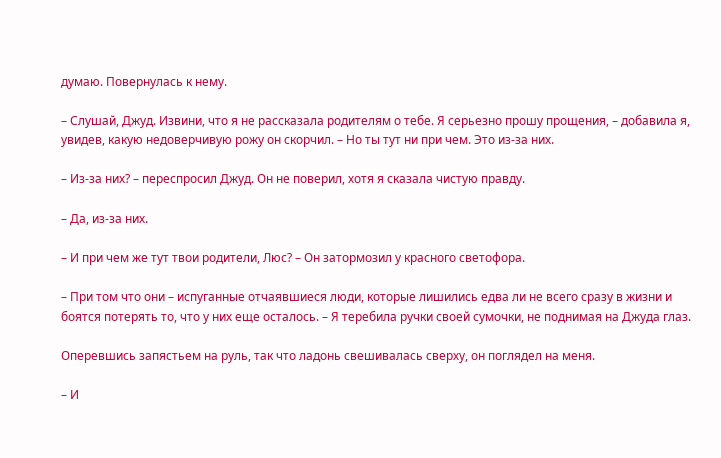думаю. Повернулась к нему.

– Слушай, Джуд. Извини, что я не рассказала родителям о тебе. Я серьезно прошу прощения, – добавила я, увидев, какую недоверчивую рожу он скорчил. – Но ты тут ни при чем. Это из-за них.

– Из-за них? – переспросил Джуд. Он не поверил, хотя я сказала чистую правду.

– Да, из-за них.

– И при чем же тут твои родители, Люс? – Он затормозил у красного светофора.

– При том что они – испуганные отчаявшиеся люди, которые лишились едва ли не всего сразу в жизни и боятся потерять то, что у них еще осталось. – Я теребила ручки своей сумочки, не поднимая на Джуда глаз.

Оперевшись запястьем на руль, так что ладонь свешивалась сверху, он поглядел на меня.

– И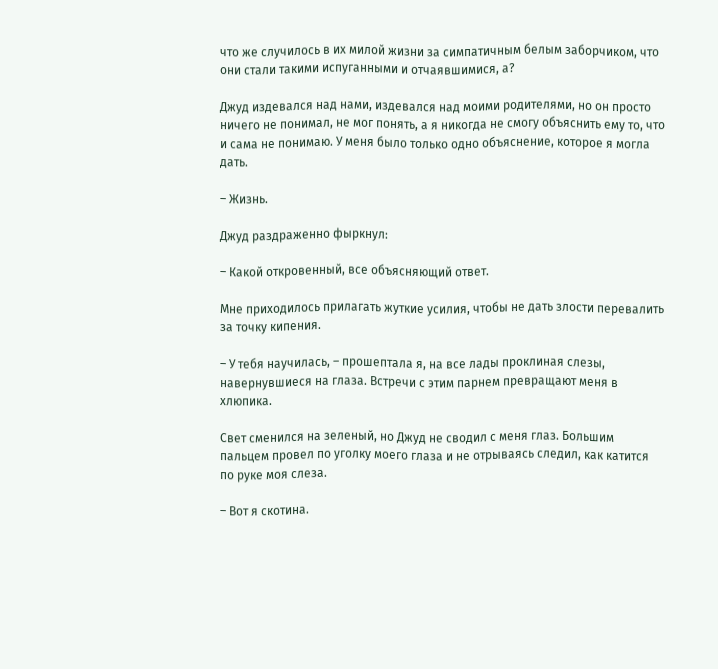что же случилось в их милой жизни за симпатичным белым заборчиком, что они стали такими испуганными и отчаявшимися, а?

Джуд издевался над нами, издевался над моими родителями, но он просто ничего не понимал, не мог понять, а я никогда не смогу объяснить ему то, что и сама не понимаю. У меня было только одно объяснение, которое я могла дать.

– Жизнь.

Джуд раздраженно фыркнул:

– Какой откровенный, все объясняющий ответ.

Мне приходилось прилагать жуткие усилия, чтобы не дать злости перевалить за точку кипения.

– У тебя научилась, – прошептала я, на все лады проклиная слезы, навернувшиеся на глаза. Встречи с этим парнем превращают меня в хлюпика.

Свет сменился на зеленый, но Джуд не сводил с меня глаз. Большим пальцем провел по уголку моего глаза и не отрываясь следил, как катится по руке моя слеза.

– Вот я скотина.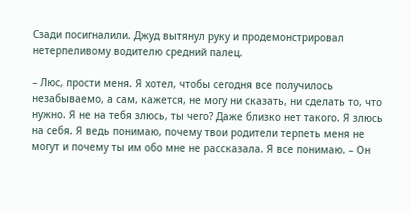Сзади посигналили. Джуд вытянул руку и продемонстрировал нетерпеливому водителю средний палец.

– Люс, прости меня. Я хотел, чтобы сегодня все получилось незабываемо, а сам, кажется, не могу ни сказать, ни сделать то, что нужно. Я не на тебя злюсь, ты чего? Даже близко нет такого. Я злюсь на себя. Я ведь понимаю, почему твои родители терпеть меня не могут и почему ты им обо мне не рассказала. Я все понимаю. – Он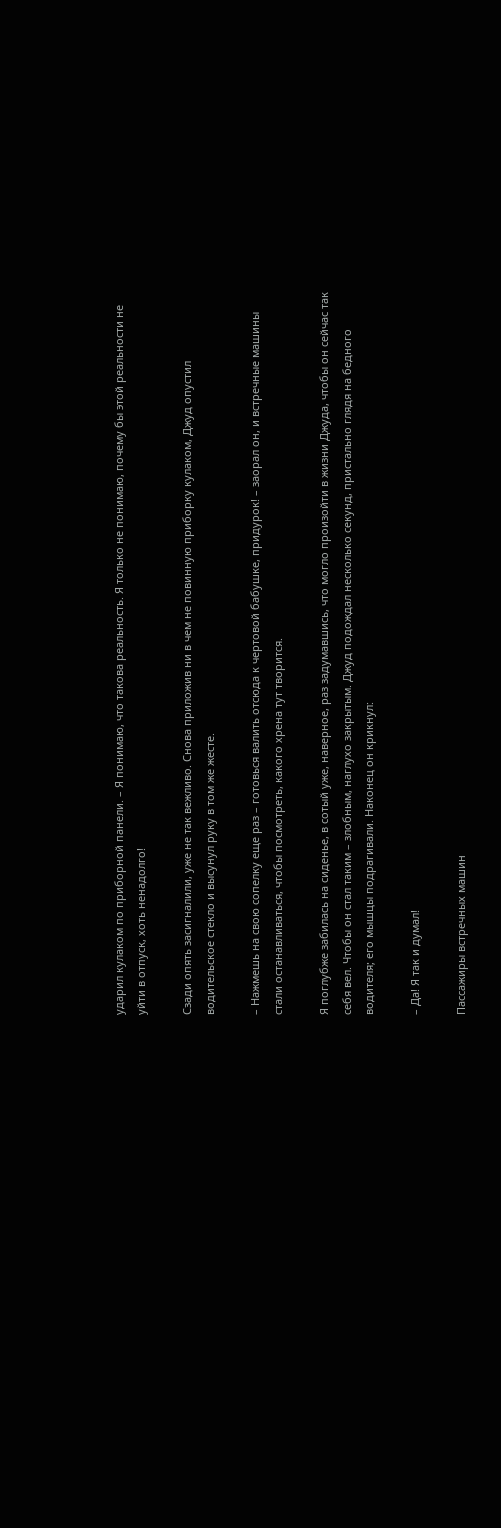ударил кулаком по приборной панели. – Я понимаю, что такова реальность. Я только не понимаю, почему бы этой реальности не уйти в отпуск, хоть ненадолго!

Сзади опять засигналили, уже не так вежливо. Снова приложив ни в чем не повинную приборку кулаком, Джуд опустил водительское стекло и высунул руку в том же жесте.

– Нажмешь на свою сопелку еще раз – готовься валить отсюда к чертовой бабушке, придурок! – заорал он, и встречные машины стали останавливаться, чтобы посмотреть, какого хрена тут творится.

Я поглубже забилась на сиденье, в сотый уже, наверное, раз задумавшись, что могло произойти в жизни Джуда, чтобы он сейчас так себя вел. Чтобы он стал таким – злобным, наглухо закрытым. Джуд подождал несколько секунд, пристально глядя на бедного водителя; его мышцы подрагивали. Наконец он крикнул:

– Да! Я так и думал!

Пассажиры встречных машин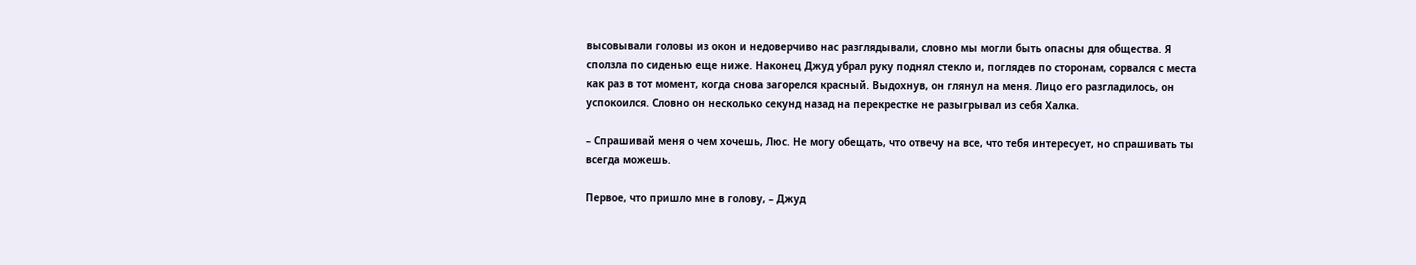высовывали головы из окон и недоверчиво нас разглядывали, словно мы могли быть опасны для общества. Я сползла по сиденью еще ниже. Наконец Джуд убрал руку поднял стекло и, поглядев по сторонам, сорвался с места как раз в тот момент, когда снова загорелся красный. Выдохнув, он глянул на меня. Лицо его разгладилось, он успокоился. Словно он несколько секунд назад на перекрестке не разыгрывал из себя Халка.

– Спрашивай меня о чем хочешь, Люс. Не могу обещать, что отвечу на все, что тебя интересует, но спрашивать ты всегда можешь.

Первое, что пришло мне в голову, – Джуд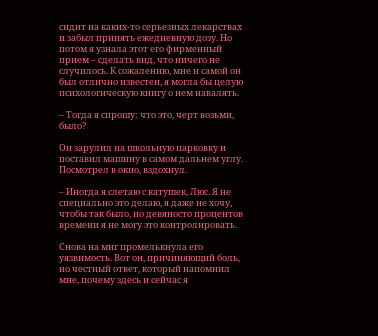сидит на каких-то серьезных лекарствах и забыл принять ежедневную дозу. Но потом я узнала этот его фирменный прием – сделать вид, что ничего не случилось. К сожалению, мне и самой он был отлично известен, я могла бы целую психологическую книгу о нем навалять.

– Тогда я спрошу: что это, черт возьми, было?

Он зарулил на школьную парковку и поставил машину в самом дальнем углу. Посмотрел в окно, вздохнул.

– Иногда я слетаю с катушек, Люс. Я не специально это делаю, я даже не хочу, чтобы так было, но девяносто процентов времени я не могу это контролировать.

Снова на миг промелькнула его уязвимость. Вот он, причиняющий боль, но честный ответ, который напомнил мне, почему здесь и сейчас я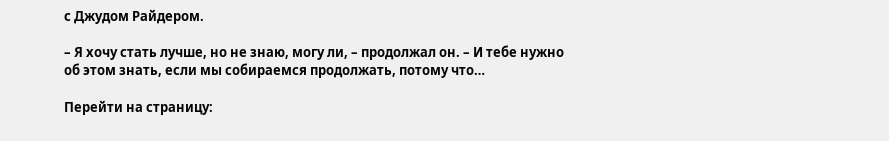с Джудом Райдером.

– Я хочу стать лучше, но не знаю, могу ли, – продолжал он. – И тебе нужно об этом знать, если мы собираемся продолжать, потому что…

Перейти на страницу: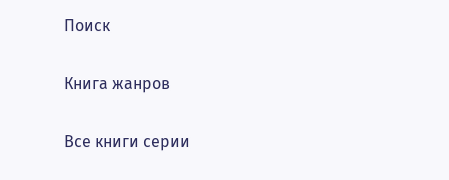Поиск

Книга жанров

Все книги серии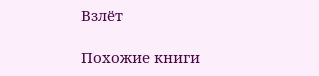Взлёт

Похожие книги